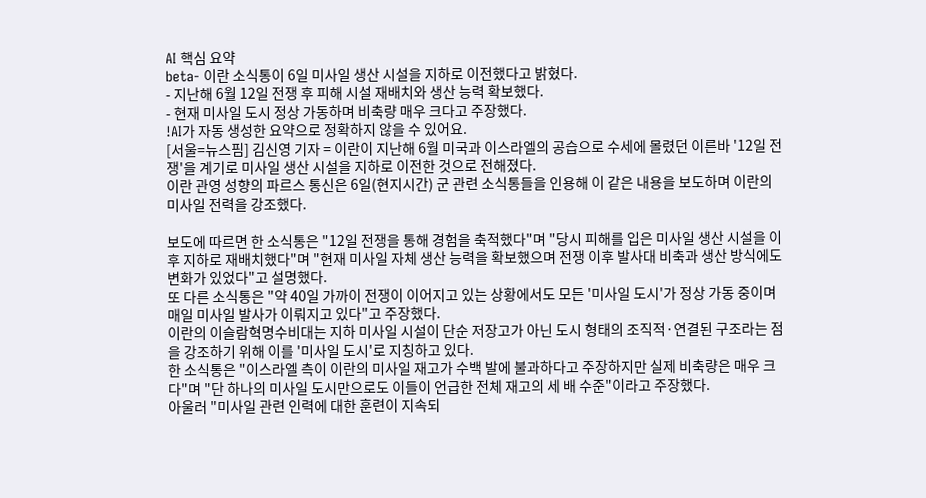AI 핵심 요약
beta- 이란 소식통이 6일 미사일 생산 시설을 지하로 이전했다고 밝혔다.
- 지난해 6월 12일 전쟁 후 피해 시설 재배치와 생산 능력 확보했다.
- 현재 미사일 도시 정상 가동하며 비축량 매우 크다고 주장했다.
!AI가 자동 생성한 요약으로 정확하지 않을 수 있어요.
[서울=뉴스핌] 김신영 기자 = 이란이 지난해 6월 미국과 이스라엘의 공습으로 수세에 몰렸던 이른바 '12일 전쟁'을 계기로 미사일 생산 시설을 지하로 이전한 것으로 전해졌다.
이란 관영 성향의 파르스 통신은 6일(현지시간) 군 관련 소식통들을 인용해 이 같은 내용을 보도하며 이란의 미사일 전력을 강조했다.

보도에 따르면 한 소식통은 "12일 전쟁을 통해 경험을 축적했다"며 "당시 피해를 입은 미사일 생산 시설을 이후 지하로 재배치했다"며 "현재 미사일 자체 생산 능력을 확보했으며 전쟁 이후 발사대 비축과 생산 방식에도 변화가 있었다"고 설명했다.
또 다른 소식통은 "약 40일 가까이 전쟁이 이어지고 있는 상황에서도 모든 '미사일 도시'가 정상 가동 중이며 매일 미사일 발사가 이뤄지고 있다"고 주장했다.
이란의 이슬람혁명수비대는 지하 미사일 시설이 단순 저장고가 아닌 도시 형태의 조직적·연결된 구조라는 점을 강조하기 위해 이를 '미사일 도시'로 지칭하고 있다.
한 소식통은 "이스라엘 측이 이란의 미사일 재고가 수백 발에 불과하다고 주장하지만 실제 비축량은 매우 크다"며 "단 하나의 미사일 도시만으로도 이들이 언급한 전체 재고의 세 배 수준"이라고 주장했다.
아울러 "미사일 관련 인력에 대한 훈련이 지속되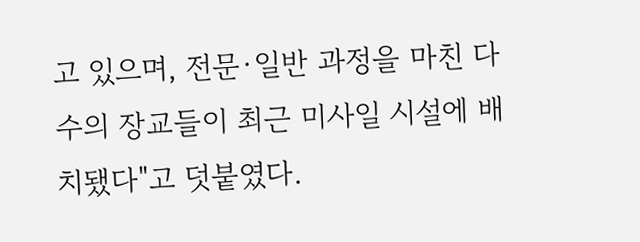고 있으며, 전문·일반 과정을 마친 다수의 장교들이 최근 미사일 시설에 배치됐다"고 덧붙였다.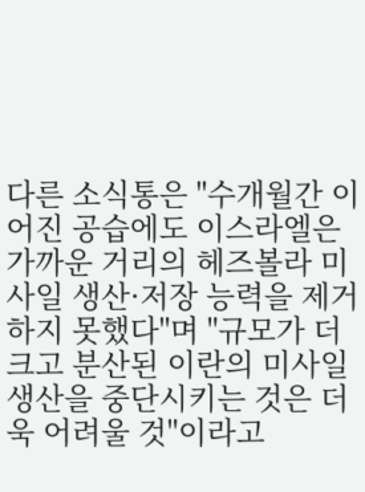다른 소식통은 "수개월간 이어진 공습에도 이스라엘은 가까운 거리의 헤즈볼라 미사일 생산·저장 능력을 제거하지 못했다"며 "규모가 더 크고 분산된 이란의 미사일 생산을 중단시키는 것은 더욱 어려울 것"이라고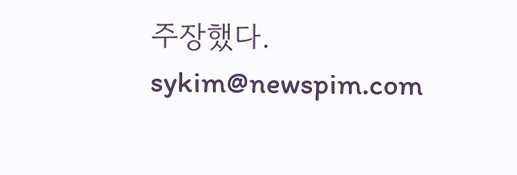주장했다.
sykim@newspim.com